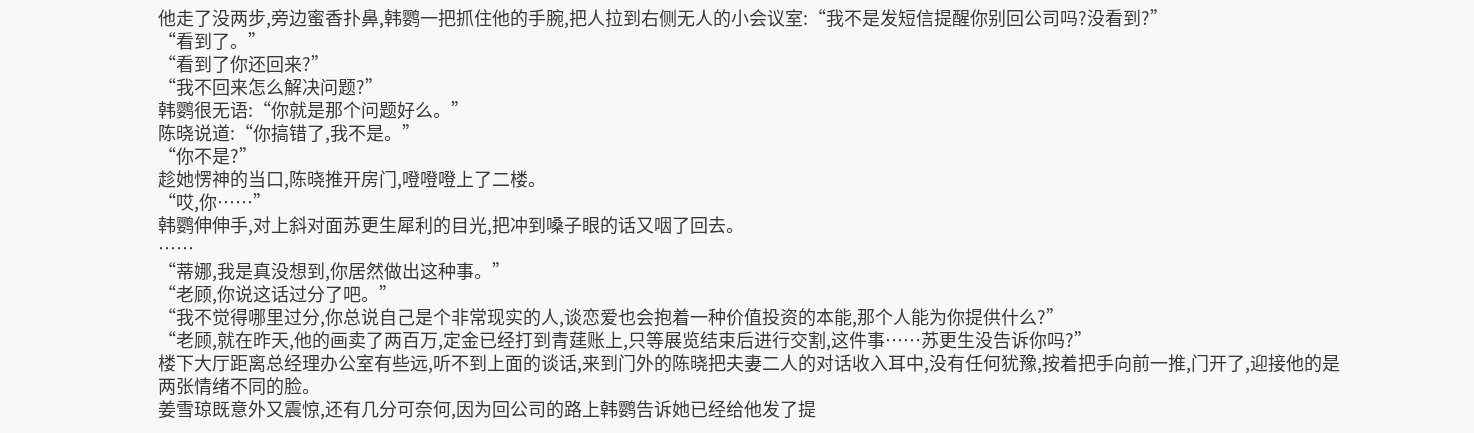他走了没两步,旁边蜜香扑鼻,韩鹦一把抓住他的手腕,把人拉到右侧无人的小会议室:“我不是发短信提醒你别回公司吗?没看到?”
“看到了。”
“看到了你还回来?”
“我不回来怎么解决问题?”
韩鹦很无语:“你就是那个问题好么。”
陈晓说道:“你搞错了,我不是。”
“你不是?”
趁她愣神的当口,陈晓推开房门,噔噔噔上了二楼。
“哎,你……”
韩鹦伸伸手,对上斜对面苏更生犀利的目光,把冲到嗓子眼的话又咽了回去。
……
“蒂娜,我是真没想到,你居然做出这种事。”
“老顾,你说这话过分了吧。”
“我不觉得哪里过分,你总说自己是个非常现实的人,谈恋爱也会抱着一种价值投资的本能,那个人能为你提供什么?”
“老顾,就在昨天,他的画卖了两百万,定金已经打到青莛账上,只等展览结束后进行交割,这件事……苏更生没告诉你吗?”
楼下大厅距离总经理办公室有些远,听不到上面的谈话,来到门外的陈晓把夫妻二人的对话收入耳中,没有任何犹豫,按着把手向前一推,门开了,迎接他的是两张情绪不同的脸。
姜雪琼既意外又震惊,还有几分可奈何,因为回公司的路上韩鹦告诉她已经给他发了提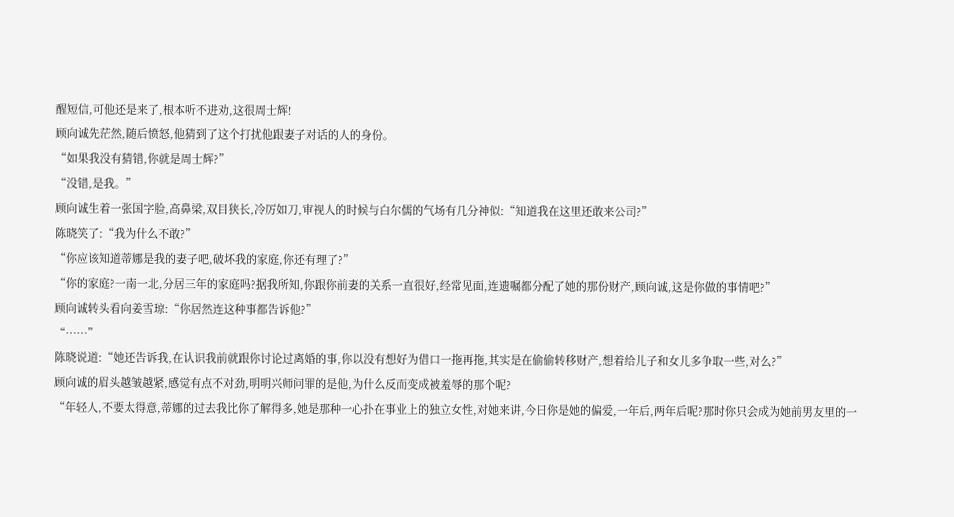醒短信,可他还是来了,根本听不进劝,这很周士辉!
顾向诚先茫然,随后愤怒,他猜到了这个打扰他跟妻子对话的人的身份。
“如果我没有猜错,你就是周士辉?”
“没错,是我。”
顾向诚生着一张国字脸,高鼻梁,双目狭长,冷厉如刀,审视人的时候与白尔儒的气场有几分神似:“知道我在这里还敢来公司?”
陈晓笑了:“我为什么不敢?”
“你应该知道蒂娜是我的妻子吧,破坏我的家庭,你还有理了?”
“你的家庭?一南一北,分居三年的家庭吗?据我所知,你跟你前妻的关系一直很好,经常见面,连遗嘱都分配了她的那份财产,顾向诚,这是你做的事情吧?”
顾向诚转头看向姜雪琼:“你居然连这种事都告诉他?”
“……”
陈晓说道:“她还告诉我,在认识我前就跟你讨论过离婚的事,你以没有想好为借口一拖再拖,其实是在偷偷转移财产,想着给儿子和女儿多争取一些,对么?”
顾向诚的眉头越皱越紧,感觉有点不对劲,明明兴师问罪的是他,为什么反而变成被羞辱的那个呢?
“年轻人,不要太得意,蒂娜的过去我比你了解得多,她是那种一心扑在事业上的独立女性,对她来讲,今日你是她的偏爱,一年后,两年后呢?那时你只会成为她前男友里的一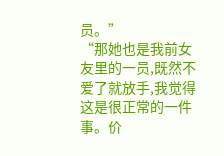员。”
“那她也是我前女友里的一员,既然不爱了就放手,我觉得这是很正常的一件事。价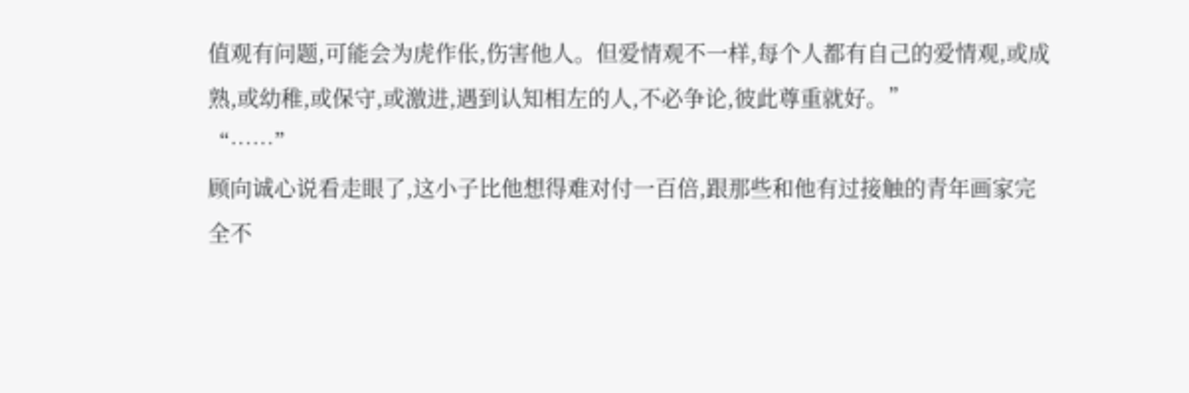值观有问题,可能会为虎作伥,伤害他人。但爱情观不一样,每个人都有自己的爱情观,或成熟,或幼稚,或保守,或激进,遇到认知相左的人,不必争论,彼此尊重就好。”
“……”
顾向诚心说看走眼了,这小子比他想得难对付一百倍,跟那些和他有过接触的青年画家完全不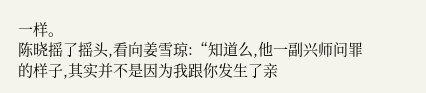一样。
陈晓摇了摇头,看向姜雪琼:“知道么,他一副兴师问罪的样子,其实并不是因为我跟你发生了亲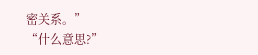密关系。”
“什么意思?”